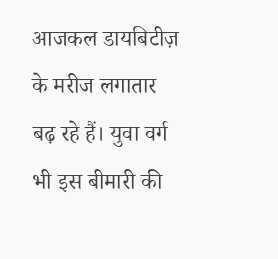आजकल डायबिटीज़ के मरीज लगातार बढ़ रहे हैं। युवा वर्ग भी इस बीमारी की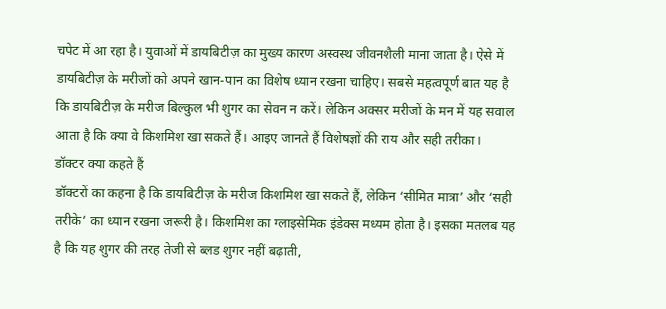चपेट में आ रहा है। युवाओं में डायबिटीज़ का मुख्य कारण अस्वस्थ जीवनशैली माना जाता है। ऐसे में डायबिटीज़ के मरीजों को अपने खान-पान का विशेष ध्यान रखना चाहिए। सबसे महत्वपूर्ण बात यह है कि डायबिटीज़ के मरीज बिल्कुल भी शुगर का सेवन न करें। लेकिन अक्सर मरीजों के मन में यह सवाल आता है कि क्या वे किशमिश खा सकते हैं। आइए जानते हैं विशेषज्ञों की राय और सही तरीका।
डॉक्टर क्या कहते हैं
डॉक्टरों का कहना है कि डायबिटीज़ के मरीज किशमिश खा सकते हैं, लेकिन ‘सीमित मात्रा’ और ‘सही तरीके’ का ध्यान रखना जरूरी है। किशमिश का ग्लाइसेमिक इंडेक्स मध्यम होता है। इसका मतलब यह है कि यह शुगर की तरह तेजी से ब्लड शुगर नहीं बढ़ाती,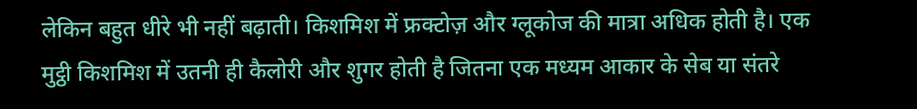लेकिन बहुत धीरे भी नहीं बढ़ाती। किशमिश में फ्रक्टोज़ और ग्लूकोज की मात्रा अधिक होती है। एक मुट्ठी किशमिश में उतनी ही कैलोरी और शुगर होती है जितना एक मध्यम आकार के सेब या संतरे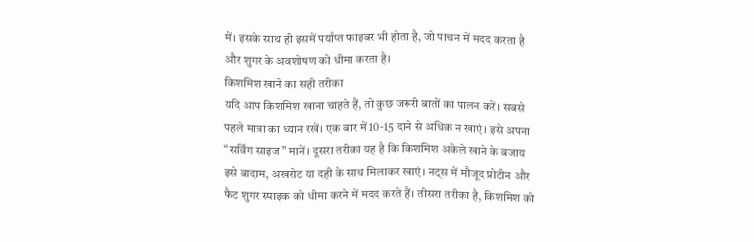में। इसके साथ ही इसमें पर्याप्त फाइबर भी होता है, जो पाचन में मदद करता है और शुगर के अवशोषण को धीमा करता है।
किशमिश खाने का सही तरीका
यदि आप किशमिश खाना चाहते हैं, तो कुछ जरूरी बातों का पालन करें। सबसे पहले मात्रा का ध्यान रखें। एक बार में 10-15 दाने से अधिक न खाएं। इसे अपना “सर्विंग साइज” मानें। दूसरा तरीका यह है कि किशमिश अकेले खाने के बजाय इसे बादाम, अखरोट या दही के साथ मिलाकर खाएं। नट्स में मौजूद प्रोटीन और फैट शुगर स्पाइक को धीमा करने में मदद करते हैं। तीसरा तरीका है, किशमिश को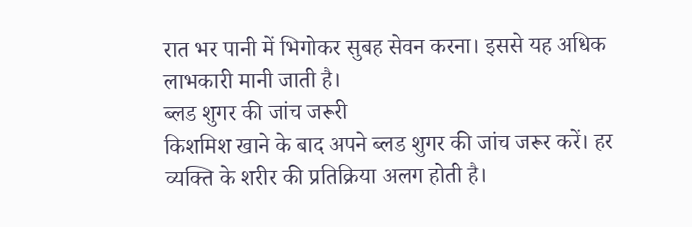रात भर पानी में भिगोकर सुबह सेवन करना। इससे यह अधिक लाभकारी मानी जाती है।
ब्लड शुगर की जांच जरूरी
किशमिश खाने के बाद अपने ब्लड शुगर की जांच जरूर करें। हर व्यक्ति के शरीर की प्रतिक्रिया अलग होती है।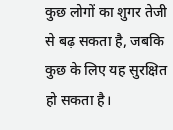कुछ लोगों का शुगर तेजी से बढ़ सकता है, जबकि कुछ के लिए यह सुरक्षित हो सकता है।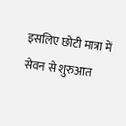इसलिए छोटी मात्रा में सेवन से शुरुआत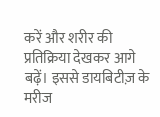करें और शरीर की प्रतिक्रिया देखकर आगे बढ़ें। इससे डायबिटीज़ के मरीज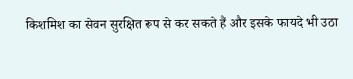किशमिश का सेवन सुरक्षित रूप से कर सकते हैं और इसके फायदे भी उठा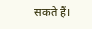सकते हैं।